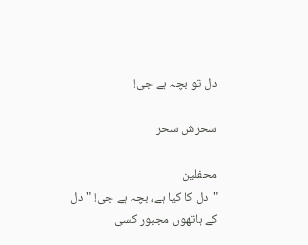دل تو بچہ ہے جی!

سحرش سحر

محفلین
"دل کا کیا ہے، بچہ ہے جی! " دل کے ہاتھوں مجبور کسی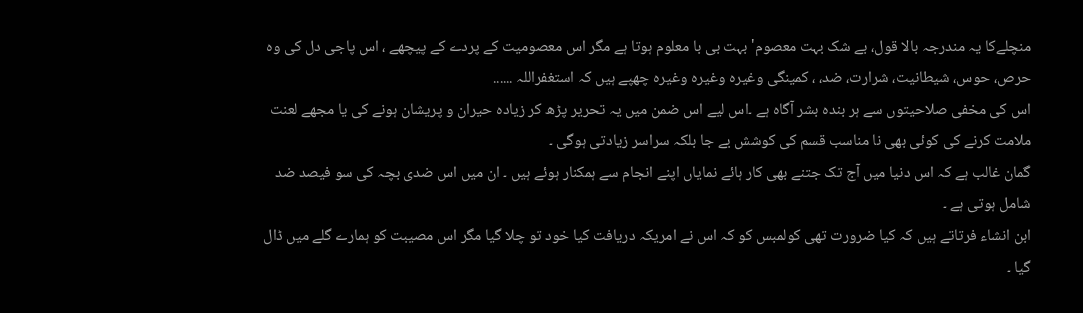منچلےکا یہ مندرجہ بالا قول، بے شک بہت معصوم' بہت بی با معلوم ہوتا ہے مگر اس معصومیت کے پردے کے پیچھے ، اس پاجی دل کی وہ حرص، حوس، شیطانیت، شرارت، ضد، ، کمینگی وغیرہ وغیرہ وغیرہ چھپے ہیں کہ استغفراللہ ......
اس کی مخفی صلاحیتوں سے ہر بندہ بشر آگاہ ہے ۔اس لیے اس ضمن میں یہ تحریر پڑھ کر زیادہ حیران و پریشان ہونے کی یا مجھے لعنت ملامت کرنے کی کوئی بھی نا مناسب قسم کی کوشش بے جا بلکہ سراسر زیادتی ہوگی ۔
گمان غالب ہے کہ اس دنیا میں آج تک جتنے بھی کار ہائے نمایاں اپنے انجام سے ہمکنار ہوئے ہیں ۔ ان میں اس ضدی بچہ کی سو فیصد ضد شامل ہوتی ہے ۔
ابن انشاء فرتاتے ہیں کہ کیا ضرورت تھی کولمبس کو کہ اس نے امریکہ دریافت کیا خود تو چلا گیا مگر اس مصیبت کو ہمارے گلے میں ڈال گیا ۔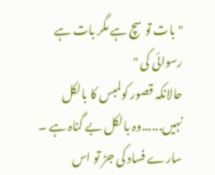" بات تو سچ ہے مگر بات ہے رسوائی کی "
حالانکہ قصور کولمبس کا بالکل نہیں......وہ بالکل بے گناہ ہے ۔ سارے فساد کی جڑ تو اس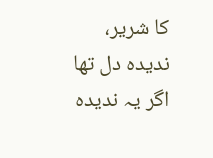کا شریر، ندیدہ دل تھا اگر یہ ندیدہ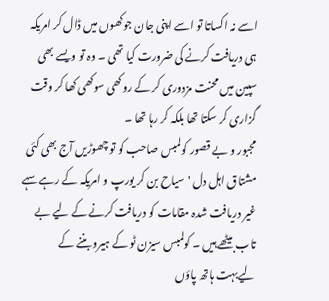اسے نہ اکساتا تو اسے اپنی جان جوکھوں میں ڈال کر امریکہ ہی دریافت کرنے کی ضرورت کیا تھی ۔ وہ تو ویسے بھی سپین میں محنت مزدوری کر کے روکھی سوکھی کھا کر وقت گزاری کر سکتا تھا بلکہ کر رہا تھا ۔
مجبور و بے قصور کولمبس صاحب کو تو چھوڑیں آج بھی کئی مشتاق اہل دل 'سیاح بن کر یورپ و امریکہ کے رہے سہے غیر دریافت شدہ مقامات کو دریافت کرنے کے لیے بے تاب بیٹھے ہیں ۔ کولمبس سیزن ٹو کے ہیرو بننے کے لیےبہت ہاتھ پاؤں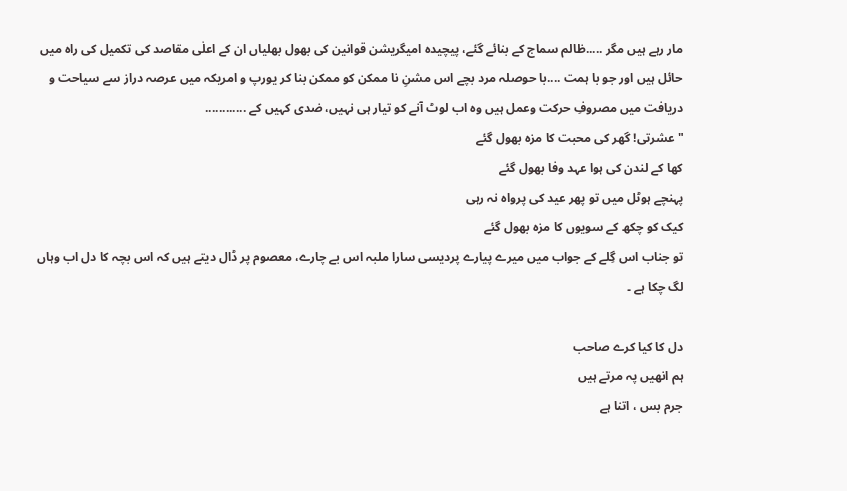مار رہے ہیں مگر .....ظالم سماج کے بنائے گئے، پیچیدہ امیگریشن قوانین کی بھول بھلیاں ان کے اعلٰی مقاصد کی تکمیل کی راہ میں حائل ہیں اور جو با ہمت ....با حوصلہ مرد بچے اس مشنِ نا ممکن کو ممکن بنا کر یورپ و امریکہ میں عرصہ دراز سے سیاحت و دریافت میں مصروفِ حرکت وعمل ہیں وہ اب لوٹ آنے کو تیار ہی نہیں، ضدی کہیں کے ............
"عشرتی! گھر کی محبت کا مزہ بھول گئے
کھا کے لندن کی ہوا عہد وفا بھول گئے
پہنچے ہوٹل میں تو پھر عید کی پرواہ نہ رہی
کیک کو چکھ کے سویوں کا مزہ بھول گئے
تو جناب اس گِلے کے جواب میں میرے پیارے پردیسی سارا ملبہ اس بے چارے، معصوم پر ڈال دیتے ہیں کہ اس بچہ کا دل اب وہاں لگ چکا ہے ۔

دل کا کیا کرے صاحب
ہم انھیں پہ مرتے ہیں
جرم بس ، اتنا ہے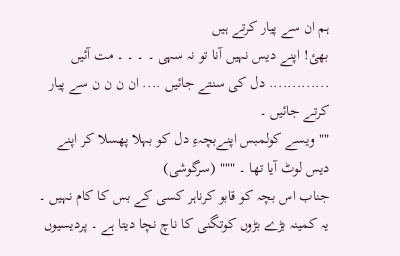ہم ان سے پیار کرتے ہیں
بھئ! اپنے دیس نہیں آنا تو نہ سہی ۔ ۔ ۔ ۔ مت آئیں ............. دل کی سنتے جائیں .... ان ن ن ن سے پیار کرتے جائیں ۔
""ویسے کولمبس اپنےبچہءِ دل کو بہلا پھسلا کر اپنے دیس لوٹ آیا تھا ۔ """ (سرگوشی)
جناب اس بچہ کو قابو کرناہر کسی کے بس کا کام نہیں ۔ یہ کمینہ بڑے بڑوں کوتگنی کا ناچ نچا دیتا ہے ۔ پردیسیوں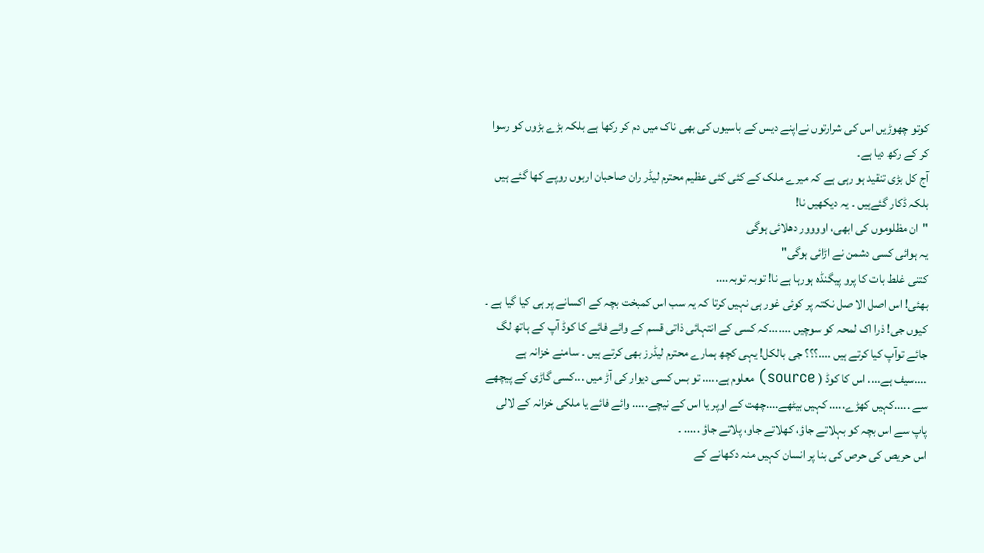کوتو چھوڑیں اس کی شرارتوں نےاپنے دیس کے باسیوں کی بھی ناک میں دم کر رکھا ہے بلکہ بڑے بڑوں کو رسوا کر کے رکھ دیا ہے۔
آج کل بڑی تنقید ہو رہی ہے کہ میرے ملک کے کئی کئی عظیم محترم لیڈر ران صاحبان اربوں روپے کھا گئے ہیں بلکہ ڈکار گئےہیں ۔ یہ دیکھیں نا!
"ان مظلوموں کی ابھی، اوووور دھلائی ہوگی
یہ ہوائی کسی دشمن نے اڑائی ہوگی"
کتنی غلط بات کا پرو پیگنڈہ ہورہا ہے نا! توبہ توبہ....
بھئی! اس اصل الا صل نکتہ پر کوئی غور ہی نہیں کرتا کہ یہ سب اس کمبخت بچہ کے اکسانے پر ہی کیا گیا ہے ۔
کیوں جی! ذرا اک لمحہ کو سوچیں .......کہ کسی کے انتہائی ذاتی قسم کے وائے فائے کا کوڈ آپ کے ہاتھ لگ جائے توآپ کیا کرتے ہیں ....؟؟؟ جی بالکل! یہی کچھ ہمارے محترم لیڈرز بھی کرتے ہیں ۔ سامنے خزانہ ہے ....سیف ہے.... اس کا کوڈ ( source) معلوم ہے..... تو بس کسی دیوار کی آڑ میں ...کسی گاڑی کے پیچھے سے .....کہیں کھڑے..... کہیں بیٹھے....چھت کے اوپر یا اس کے نیچے..... وائے فائے یا ملکی خزانہ کے لالی پاپ سے اس بچہ کو بہلاتے جاؤ، کھلاتے جاو، پلاتے جاؤ ..... ۔
اس حریص کی حرص کی بنا پر انسان کہیں منہ دکھانے کے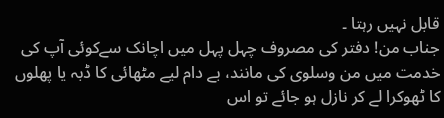قابل نہیں رہتا ۔
جناب من! دفتر کی مصروف چہل پہل میں اچانک سےکوئی آپ کی خدمت میں من وسلوی کی مانند، بے دام لیے مٹھائی کا ڈبہ یا پھلوں کا ٹھوکرا لے کر نازل ہو جائے تو اس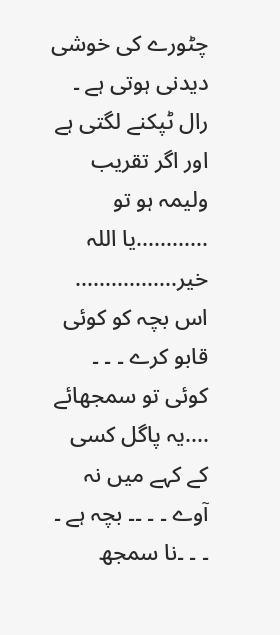چٹورے کی خوشی دیدنی ہوتی ہے ۔ رال ٹپکنے لگتی ہے اور اگر تقریب ولیمہ ہو تو ............یا اللہ خیر................. اس بچہ کو کوئی قابو کرے ۔ ۔ ۔ کوئی تو سمجھائے ....یہ پاگل کسی کے کہے میں نہ آوے ۔ ۔ ۔۔ بچہ ہے ۔ ۔ ۔ ۔نا سمجھ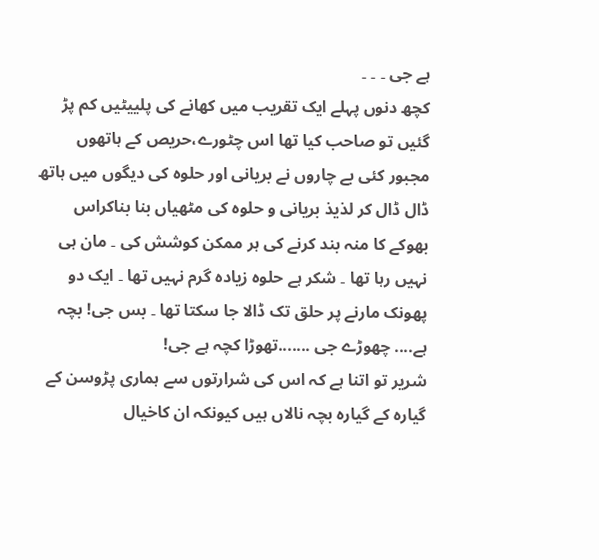ہے جی ۔ ۔ ۔
کچھ دنوں پہلے ایک تقریب میں کھانے کی پلییٹیں کم پڑ گئیں تو صاحب کیا تھا اس چٹورے،حریص کے ہاتھوں مجبور کئی بے چاروں نے بریانی اور حلوہ کی دیگوں میں ہاتھ ڈال ڈال کر لذیذ بریانی و حلوہ کی مٹھیاں بنا بناکراس بھوکے کا منہ بند کرنے کی ہر ممکن کوشش کی ۔ مان ہی نہیں رہا تھا ۔ شکر ہے حلوہ زیادہ گرم نہیں تھا ۔ ایک دو پھونک مارنے پر حلق تک ڈالا جا سکتا تھا ۔ بس جی! بچہ ہے.... چھوڑے جی .......تھوڑا کچہ ہے جی!
شریر تو اتنا ہے کہ اس کی شرارتوں سے ہماری پڑوسن کے گیارہ کے گیارہ بچہ نالاں ہیں کیونکہ ان کاخیال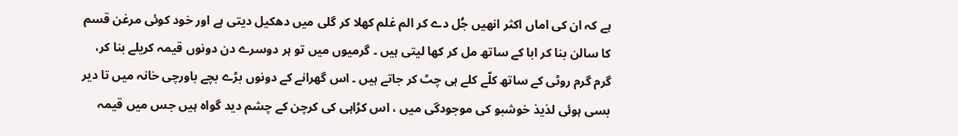ہے کہ ان کی اماں اکثر انھیں جُل دے کر الم غلم کھلا کر گلی میں دھکیل دیتی ہے اور خود کوئی مرغن قسم کا سالن بنا کر ابا کے ساتھ مل کر کھا لیتی ہیں ۔ گرمیوں میں تو ہر دوسرے دن دونوں قیمہ کریلے بنا کر، گرم گرم روٹی کے ساتھ کلّے کلے ہی چٹ کر جاتے ہیں ۔ اس گھرانے کے دونوں بڑے بچے باورچی خانہ میں تا دیر بسی ہوئی لذیذ خوشبو کی موجودگی میں ، اس کڑاہی کی کرچن کے چشم دید گواہ ہیں جس میں قیمہ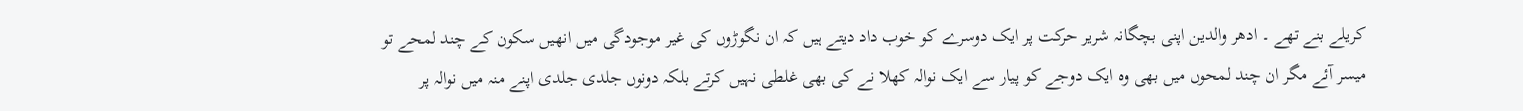کریلے بنے تھے ۔ ادھر والدین اپنی بچگانہ شریر حرکت پر ایک دوسرے کو خوب داد دیتے ہیں کہ ان نگوڑوں کی غیر موجودگی میں انھیں سکون کے چند لمحے تو میسر آئے مگر ان چند لمحوں میں بھی وہ ایک دوجے کو پیار سے ایک نوالہ کھلا نے کی بھی غلطی نہیں کرتے بلکہ دونوں جلدی جلدی اپنے منہ میں نوالہ پر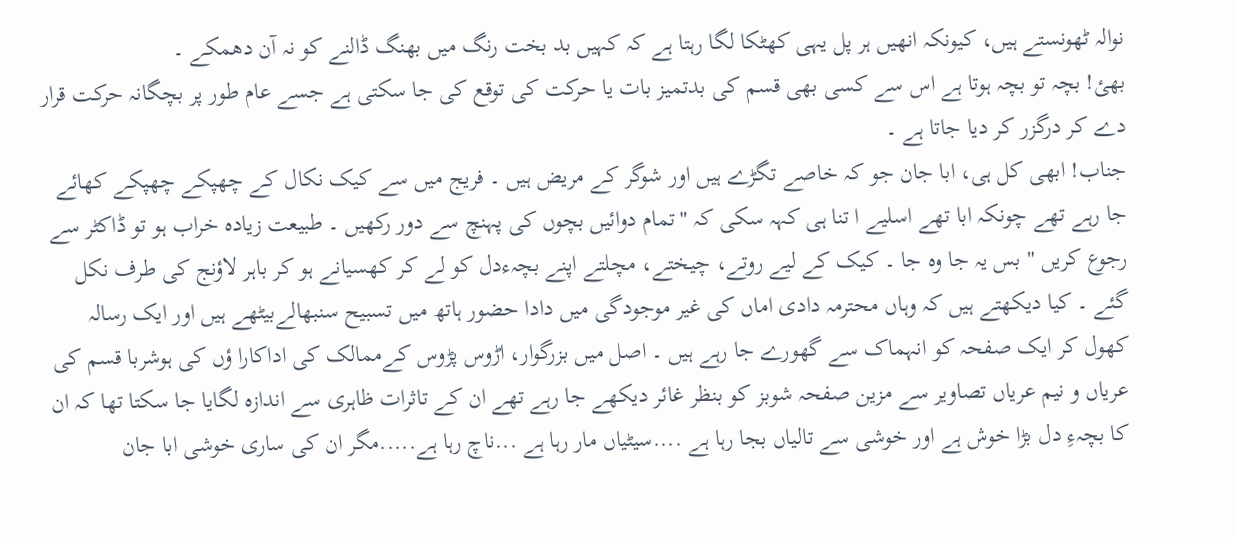نوالہ ٹھونستے ہیں، کیونکہ انھیں ہر پل یہی کھٹکا لگا رہتا ہے کہ کہیں بد بخت رنگ میں بھنگ ڈالنے کو نہ آن دھمکے ۔
بھئ! بچہ تو بچہ ہوتا ہے اس سے کسی بھی قسم کی بدتمیز بات یا حرکت کی توقع کی جا سکتی ہے جسے عام طور پر بچگانہ حرکت قرار دے کر درگزر کر دیا جاتا ہے ۔
جناب! ابھی کل ہی، ابا جان جو کہ خاصے تگڑے ہیں اور شوگر کے مریض ہیں ۔ فریج میں سے کیک نکال کے چھپکے چھپکے کھائے جا رہے تھے چونکہ ابا تھے اسلیے ا تنا ہی کہہ سکی کہ "تمام دوائیں بچوں کی پہنچ سے دور رکھیں ۔ طبیعت زیادہ خراب ہو تو ڈاکٹر سے رجوع کریں " بس یہ جا وہ جا ۔ کیک کے لیے روتے، چیختے، مچلتے اپنے بچہءدل کو لے کر کھسیانے ہو کر باہر لاؤنج کی طرف نکل گئے ۔ کیا دیکھتے ہیں کہ وہاں محترمہ دادی اماں کی غیر موجودگی میں دادا حضور ہاتھ میں تسبیح سنبھالےبیٹھے ہیں اور ایک رسالہ کھول کر ایک صفحہ کو انہماک سے گھورے جا رہے ہیں ۔ اصل میں بزرگوار، اڑوس پڑوس کےممالک کی اداکارا ؤں کی ہوشربا قسم کی عریاں و نیم عریاں تصاویر سے مزین صفحہ شوبز کو بنظر غائر دیکھے جا رہے تھے ان کے تاثرات ظاہری سے اندازہ لگایا جا سکتا تھا کہ ان کا بچہءِ دل بڑا خوش ہے اور خوشی سے تالیاں بجا رہا ہے ....سیٹیاں مار رہا ہے ...ناچ رہا ہے.....مگر ان کی ساری خوشی ابا جان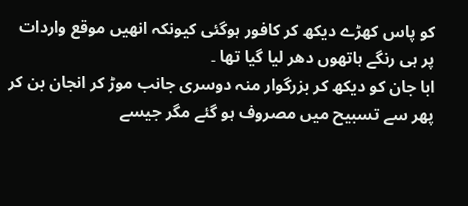کو پاس کھڑے دیکھ کر کافور ہوگئی کیونکہ انھیں موقع واردات پر ہی رنگے ہاتھوں دھر لیا گیا تھا ۔
ابا جان کو دیکھ کر بزرگوار منہ دوسری جانب موڑ کر انجان بن کر پھر سے تسبیح میں مصروف ہو گئے مگر جیسے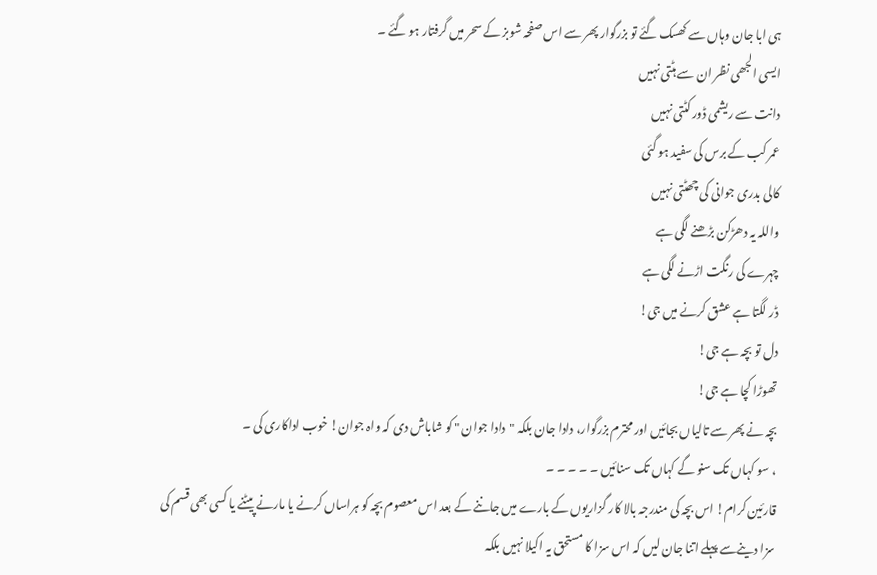ہی ابا جان وہاں سے کھسک گئے تو بزرگوار پھر سے اس صفحہ شوبز کے سحر میں گرفتار ہو گئے ۔
ایسی الجھی نظر ان سے ہٹتی نہیں
دانت سے ریشمی ڈور کٹتی نہیں
عمر کب کے برس کی سفید ہو گئی
کالی بدری جوانی کی چھٹتی نہیں
واللہ یہ دھڑکن بڑھنے لگی ہے
چہرے کی رنگت اڑنے لگی ہے
ڈر لگتا ہے عشق کرنے میں جی!
دل تو بچہ ہے جی!
تھوڑا کچا ہے جی!
بچہ نے پھر سے تالیاں بجائیں اور محترم بزرگوار، دادا جان بلکہ "دادا جوان " کو شاباش دی کہ واہ جوان! خوب اداکاری کی ۔
، سو کہاں تک سنو گے کہاں تک سنائیں ۔ ۔ ۔ ۔ ۔
قارئین کرام! اس بچہ کی مندرجہ بالا کار گزاریوں کے بارے میں جاننے کے بعد اس معصوم بچہ کو ہراساں کرنے یا مارنے پیٹنے یا کسی بھی قسم کی سزا دینےسے پہلے اتنا جان لیں کہ اس سزا کا مستحق یہ اکیلا نہیں بلکہ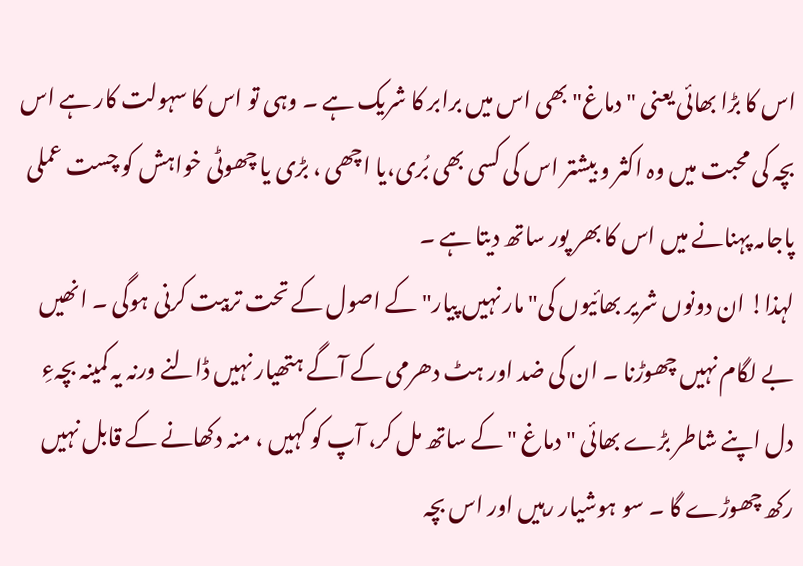اس کا بڑا بھائی یعنی " دماغ" بھی اس میں برابر کا شریک ہے ۔ وہی تو اس کا سہولت کار ہے اس بچہ کی محبت میں وہ اکثر و بیشتر اس کی کسی بھی بُری،یا اچھی ، بڑی یا چھوٹی خواہش کو چست عملی پاجامہ پہنانے میں اس کا بھر پور ساتھ دیتا ہے ۔
لہذا! ان دونوں شریر بھائیوں کی"مار نہیں پیار" کے اصول کے تحت تربیت کرنی ہوگی ۔ انھیں بے لگام نہیں چھوڑنا ۔ ان کی ضد اور ہٹ دھرمی کے آگے ہتھیار نہیں ڈالنے ورنہ یہ کمینہ بچہءِ دل اپنے شاطر بڑے بھائی "دماغ " کے ساتھ مل کر، آپ کو کہیں ، منہ دکھانے کے قابل نہیں رکھ چھوڑے گا ۔ سو ہوشیار رہیں اور اس بچہ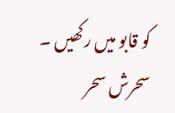کو قابو میں رکھیں ۔
سحرش سحر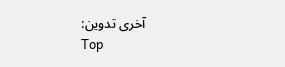آخری تدوین:
Top